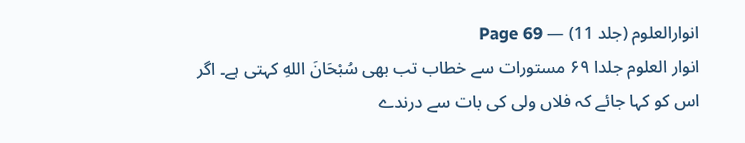انوارالعلوم (جلد 11) — Page 69
انوار العلوم جلدا ۶۹ مستورات سے خطاب تب بھی سُبْحَانَ اللهِ کہتی ہے۔ اگر اس کو کہا جائے کہ فلاں ولی کی بات سے درندے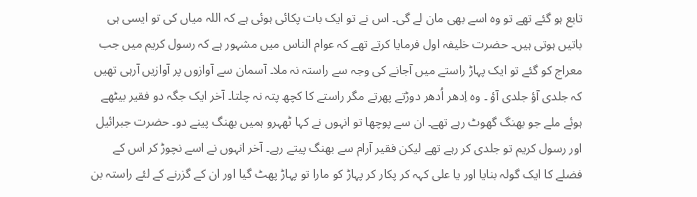تابع ہو گئے تھے تو وہ اسے بھی مان لے گی۔ اس نے تو ایک بات پکائی ہوئی ہے کہ اللہ میاں کی تو ایسی ہی باتیں ہوتی ہیں۔ حضرت خلیفہ اول فرمایا کرتے تھے کہ عوام الناس میں مشہور ہے کہ رسول کریم میں جب معراج کو گئے تو ایک پہاڑ راستے میں آجانے کی وجہ سے راستہ نہ ملا۔ آسمان سے آوازوں پر آوازیں آرہی تھیں کہ جلدی آؤ جلدی آؤ ۔ وہ اِدھر اُدھر دوڑتے پھرتے مگر راستے کا کچھ پتہ نہ چلتا۔ آخر ایک جگہ دو فقیر بیٹھے ہوئے ملے جو بھنگ گھوٹ رہے تھے۔ ان سے پوچھا تو انہوں نے کہا ٹھہرو ہمیں بھنگ پینے دو۔ حضرت جبرائیل اور رسول کریم تو جلدی کر رہے تھے لیکن فقیر آرام سے بھنگ پیتے رہے۔ آخر انہوں نے اسے نچوڑ کر اس کے فضلے کا ایک گولہ بنایا اور یا علی کہہ کر پکار کر پہاڑ کو مارا تو پہاڑ پھٹ گیا اور ان کے گزرنے کے لئے راستہ بن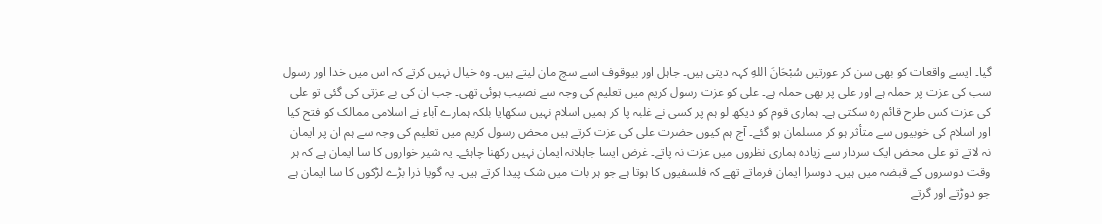گیا۔ ایسے واقعات کو بھی سن کر عورتیں سُبْحَانَ اللهِ کہہ دیتی ہیں۔ جاہل اور بیوقوف اسے سچ مان لیتے ہیں۔ وہ خیال نہیں کرتے کہ اس میں خدا اور رسول سب کی عزت پر حملہ ہے اور علی پر بھی حملہ ہے۔ علی کو عزت رسول کریم میں تعلیم کی وجہ سے نصیب ہوئی تھی۔ جب ان کی بے عزتی کی گئی تو علی کی عزت کس طرح قائم رہ سکتی ہے۔ ہماری قوم کو دیکھ لو ہم پر کسی نے غلبہ پا کر ہمیں اسلام نہیں سکھایا بلکہ ہمارے آباء نے اسلامی ممالک کو فتح کیا اور اسلام کی خوبیوں سے متأثر ہو کر مسلمان ہو گئے۔ آج ہم کیوں حضرت علی کی عزت کرتے ہیں محض رسول کریم میں تعلیم کی وجہ سے ہم ان پر ایمان نہ لاتے تو علی محض ایک سردار سے زیادہ ہماری نظروں میں عزت نہ پاتے۔ غرض ایسا جاہلانہ ایمان نہیں رکھنا چاہئے۔ یہ شیر خواروں کا سا ایمان ہے کہ ہر وقت دوسروں کے قبضہ میں ہیں۔ دوسرا ایمان فرماتے تھے کہ فلسفیوں کا ہوتا ہے جو ہر بات میں شک پیدا کرتے ہیں۔ یہ گویا ذرا بڑے لڑکوں کا سا ایمان ہے جو دوڑتے اور گرتے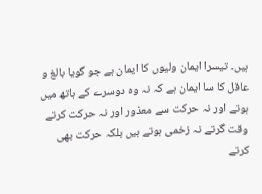ہیں۔ تیسرا ایمان ولیوں کا ایمان ہے جو گویا بالغ و عاقل کا سا ایمان ہے کہ نہ وہ دوسرے کے ہاتھ میں ہوتے اور نہ حرکت سے معذور اور نہ حرکت کرتے وقت گرتے نہ زخمی ہوتے ہیں بلکہ حرکت بھی کرتے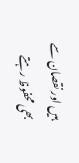ہیں اور نقصان سے بھی محفوظ رہتے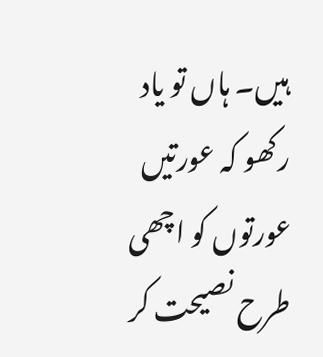ہیں۔ ہاں تو یاد رکھو کہ عورتیں عورتوں کو اچھی طرح نصیحت کر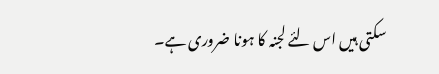سکتی ہیں اس لئے لجنہ کا ہونا ضروری ہے۔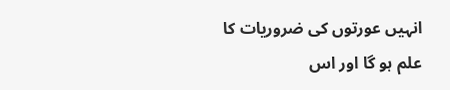انہیں عورتوں کی ضروریات کا علم ہو گا اور اس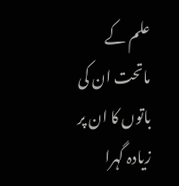علم کے ماتحت ان کی باتوں کا ان پر زیادہ گہرا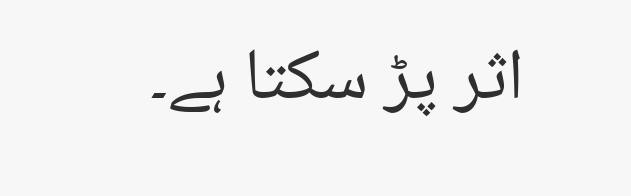اثر پڑ سکتا ہے۔